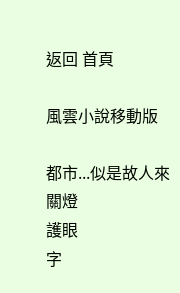返回 首頁

風雲小說移動版

都市...似是故人來
關燈
護眼
字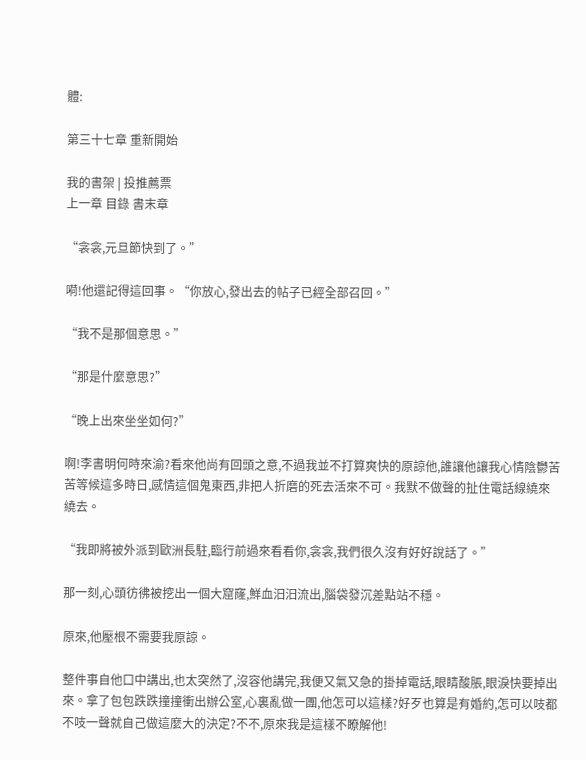體:

第三十七章 重新開始

我的書架 | 投推薦票
上一章 目錄 書末章

“衾衾,元旦節快到了。”

嗬!他還記得這回事。“你放心,發出去的帖子已經全部召回。”

“我不是那個意思。”

“那是什麼意思?”

“晚上出來坐坐如何?”

啊!李書明何時來渝?看來他尚有回頭之意,不過我並不打算爽快的原諒他,誰讓他讓我心情陰鬱苦苦等候這多時日,感情這個鬼東西,非把人折磨的死去活來不可。我默不做聲的扯住電話線繞來繞去。

“我即將被外派到歐洲長駐,臨行前過來看看你,衾衾,我們很久沒有好好說話了。”

那一刻,心頭彷彿被挖出一個大窟窿,鮮血汩汩流出,腦袋發沉差點站不穩。

原來,他壓根不需要我原諒。

整件事自他口中講出,也太突然了,沒容他講完,我便又氣又急的掛掉電話,眼睛酸脹,眼淚快要掉出來。拿了包包跌跌撞撞衝出辦公室,心裏亂做一團,他怎可以這樣?好歹也算是有婚約,怎可以吱都不吱一聲就自己做這麼大的決定?不不,原來我是這樣不瞭解他!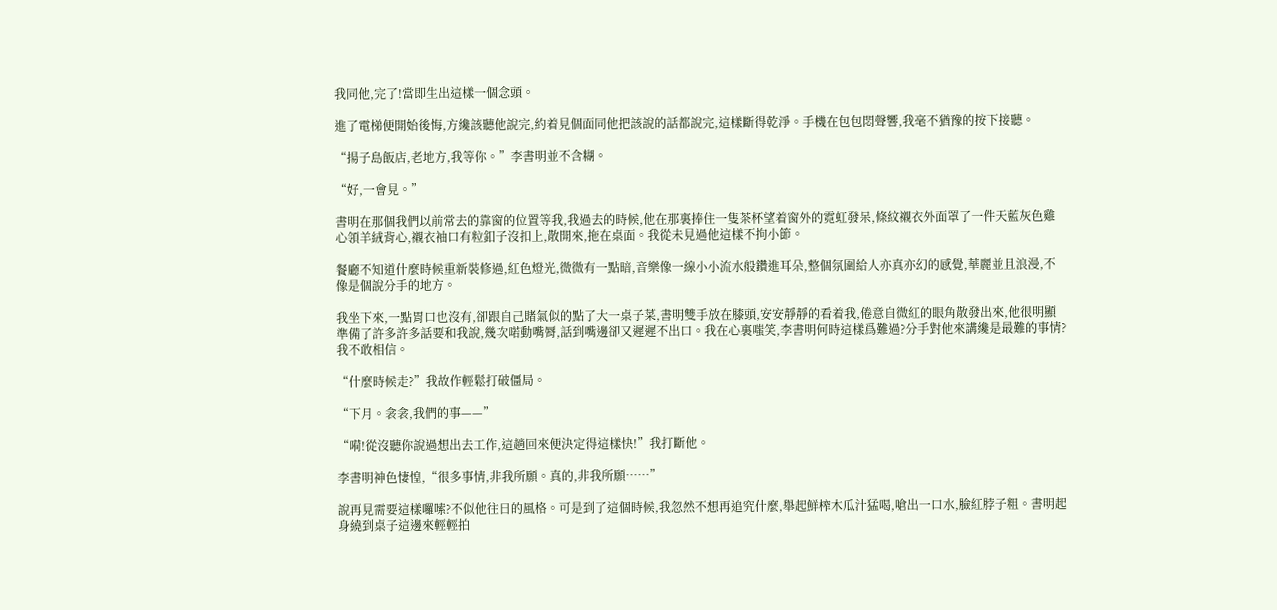我同他,完了!當即生出這樣一個念頭。

進了電梯便開始後悔,方纔該聽他說完,約着見個面同他把該說的話都說完,這樣斷得乾淨。手機在包包悶聲響,我毫不猶豫的按下接聽。

“揚子島飯店,老地方,我等你。”李書明並不含糊。

“好,一會見。”

書明在那個我們以前常去的靠窗的位置等我,我過去的時候,他在那裏捧住一隻茶杯望着窗外的霓虹發呆,條紋襯衣外面罩了一件天藍灰色雞心領羊絨背心,襯衣袖口有粒釦子沒扣上,散開來,拖在桌面。我從未見過他這樣不拘小節。

餐廳不知道什麼時候重新裝修過,紅色燈光,微微有一點暗,音樂像一線小小流水般鑽進耳朵,整個氛圍給人亦真亦幻的感覺,華麗並且浪漫,不像是個說分手的地方。

我坐下來,一點胃口也沒有,卻跟自己賭氣似的點了大一桌子菜,書明雙手放在膝頭,安安靜靜的看着我,倦意自微紅的眼角散發出來,他很明顯準備了許多許多話要和我說,幾次喏動嘴脣,話到嘴邊卻又遲遲不出口。我在心裏嗤笑,李書明何時這樣爲難過?分手對他來講纔是最難的事情?我不敢相信。

“什麼時候走?”我故作輕鬆打破僵局。

“下月。衾衾,我們的事——”

“嗬!從沒聽你說過想出去工作,這趟回來便決定得這樣快!”我打斷他。

李書明神色悽惶,“很多事情,非我所願。真的,非我所願……”

說再見需要這樣囉嗦?不似他往日的風格。可是到了這個時候,我忽然不想再追究什麼,舉起鮮榨木瓜汁猛喝,嗆出一口水,臉紅脖子粗。書明起身繞到桌子這邊來輕輕拍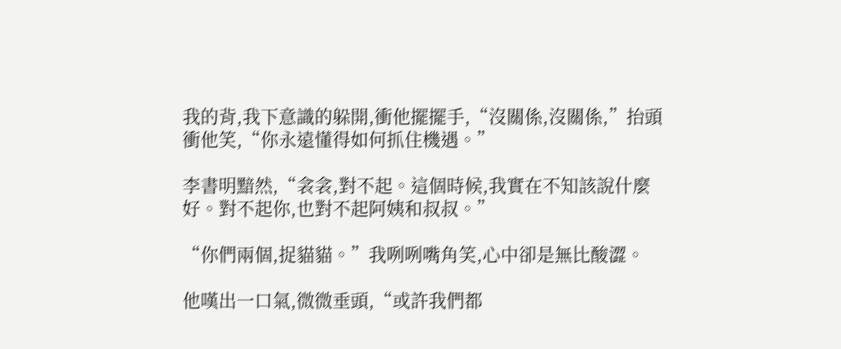我的背,我下意識的躲開,衝他擺擺手,“沒關係,沒關係,”抬頭衝他笑,“你永遠懂得如何抓住機遇。”

李書明黯然,“衾衾,對不起。這個時候,我實在不知該說什麼好。對不起你,也對不起阿姨和叔叔。”

“你們兩個,捉貓貓。”我咧咧嘴角笑,心中卻是無比酸澀。

他嘆出一口氣,微微垂頭,“或許我們都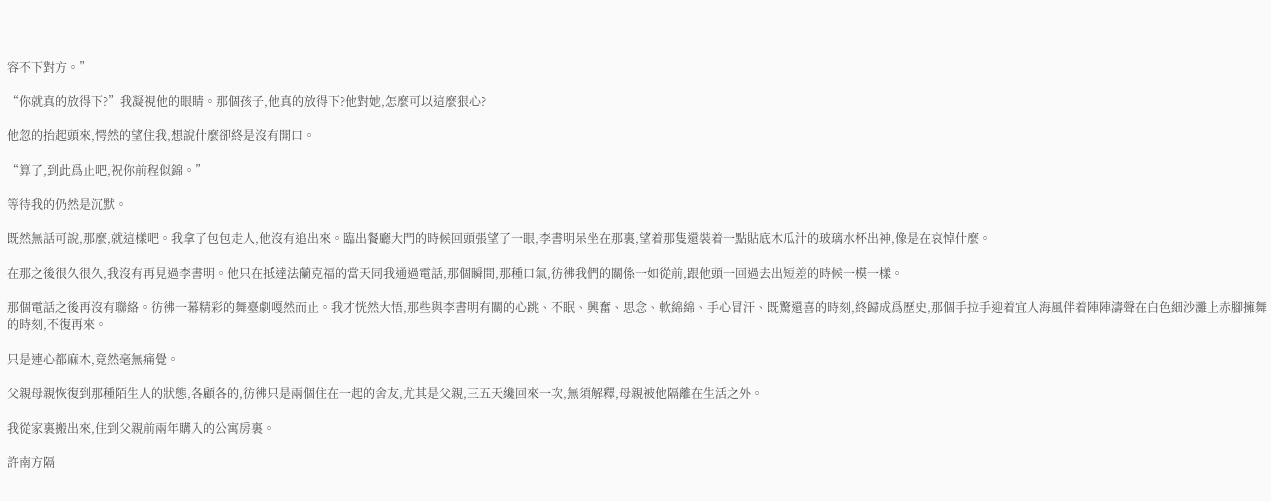容不下對方。”

“你就真的放得下?”我凝視他的眼睛。那個孩子,他真的放得下?他對她,怎麼可以這麼狠心?

他忽的抬起頭來,愕然的望住我,想說什麼卻終是沒有開口。

“算了,到此爲止吧,祝你前程似錦。”

等待我的仍然是沉默。

既然無話可說,那麼,就這樣吧。我拿了包包走人,他沒有追出來。臨出餐廳大門的時候回頭張望了一眼,李書明呆坐在那裏,望着那隻還裝着一點貼底木瓜汁的玻璃水杯出神,像是在哀悼什麼。

在那之後很久很久,我沒有再見過李書明。他只在抵達法蘭克福的當天同我通過電話,那個瞬間,那種口氣,彷彿我們的關係一如從前,跟他頭一回過去出短差的時候一模一樣。

那個電話之後再沒有聯絡。彷彿一幕精彩的舞臺劇嘎然而止。我才恍然大悟,那些與李書明有關的心跳、不眠、興奮、思念、軟綿綿、手心冒汗、既驚還喜的時刻,終歸成爲歷史,那個手拉手迎着宜人海風伴着陣陣濤聲在白色細沙灘上赤腳擁舞的時刻,不復再來。

只是連心都麻木,竟然毫無痛覺。

父親母親恢復到那種陌生人的狀態,各顧各的,彷彿只是兩個住在一起的舍友,尤其是父親,三五天纔回來一次,無須解釋,母親被他隔離在生活之外。

我從家裏搬出來,住到父親前兩年購入的公寓房裏。

許南方隔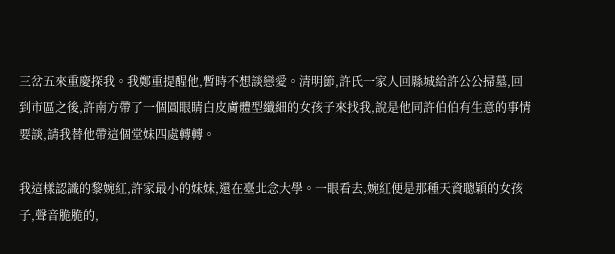三岔五來重慶探我。我鄭重提醒他,暫時不想談戀愛。清明節,許氏一家人回縣城給許公公掃墓,回到市區之後,許南方帶了一個圓眼睛白皮膚體型纖細的女孩子來找我,說是他同許伯伯有生意的事情要談,請我替他帶這個堂妹四處轉轉。

我這樣認識的黎婉紅,許家最小的妹妹,還在臺北念大學。一眼看去,婉紅便是那種天資聰穎的女孩子,聲音脆脆的,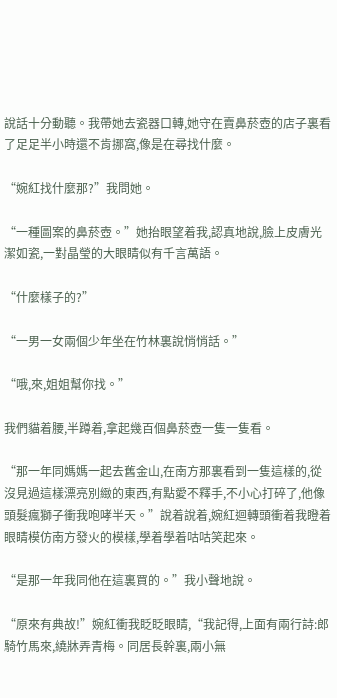說話十分動聽。我帶她去瓷器口轉,她守在賣鼻菸壺的店子裏看了足足半小時還不肯挪窩,像是在尋找什麼。

“婉紅找什麼那?”我問她。

“一種圖案的鼻菸壺。”她抬眼望着我,認真地說,臉上皮膚光潔如瓷,一對晶瑩的大眼睛似有千言萬語。

“什麼樣子的?”

“一男一女兩個少年坐在竹林裏說悄悄話。”

“哦,來,姐姐幫你找。”

我們貓着腰,半蹲着,拿起幾百個鼻菸壺一隻一隻看。

“那一年同媽媽一起去舊金山,在南方那裏看到一隻這樣的,從沒見過這樣漂亮別緻的東西,有點愛不釋手,不小心打碎了,他像頭髮瘋獅子衝我咆哮半天。”說着說着,婉紅迴轉頭衝着我瞪着眼睛模仿南方發火的模樣,學着學着咕咕笑起來。

“是那一年我同他在這裏買的。”我小聲地說。

“原來有典故!”婉紅衝我眨眨眼睛,“我記得,上面有兩行詩:郎騎竹馬來,繞牀弄青梅。同居長幹裏,兩小無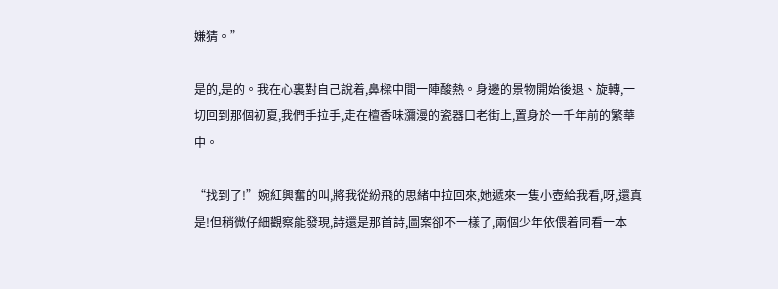嫌猜。”

是的,是的。我在心裏對自己說着,鼻樑中間一陣酸熱。身邊的景物開始後退、旋轉,一切回到那個初夏,我們手拉手,走在檀香味瀰漫的瓷器口老街上,置身於一千年前的繁華中。

“找到了!”婉紅興奮的叫,將我從紛飛的思緒中拉回來,她遞來一隻小壺給我看,呀,還真是!但稍微仔細觀察能發現,詩還是那首詩,圖案卻不一樣了,兩個少年依偎着同看一本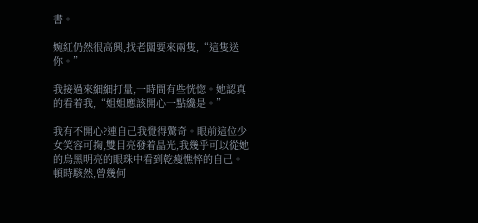書。

婉紅仍然很高興,找老闆要來兩隻,“這隻送你。”

我接過來細細打量,一時間有些恍惚。她認真的看着我,“姐姐應該開心一點纔是。”

我有不開心?連自己我覺得驚奇。眼前這位少女笑容可掬,雙目亮發着晶光,我幾乎可以從她的烏黑明亮的眼珠中看到乾瘦憔悴的自己。頓時駭然,曾幾何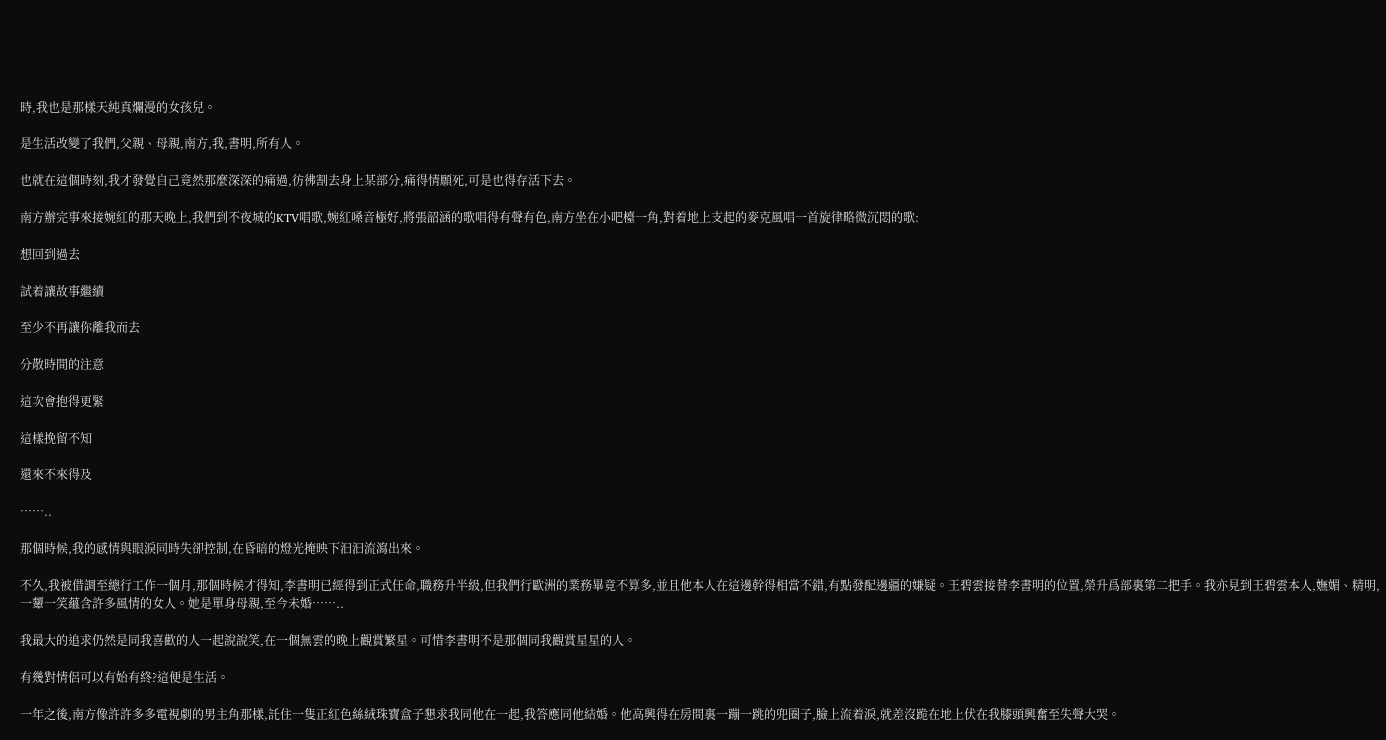時,我也是那樣天純真爛漫的女孩兒。

是生活改變了我們,父親、母親,南方,我,書明,所有人。

也就在這個時刻,我才發覺自己竟然那麼深深的痛過,彷彿割去身上某部分,痛得情願死,可是也得存活下去。

南方辦完事來接婉紅的那天晚上,我們到不夜城的KTV唱歌,婉紅嗓音極好,將張韶涵的歌唱得有聲有色,南方坐在小吧檯一角,對着地上支起的麥克風唱一首旋律略微沉悶的歌:

想回到過去

試着讓故事繼續

至少不再讓你離我而去

分散時間的注意

這次會抱得更緊

這樣挽留不知

還來不來得及

……..

那個時候,我的感情與眼淚同時失卻控制,在昏暗的燈光掩映下汩汩流瀉出來。

不久,我被借調至總行工作一個月,那個時候才得知,李書明已經得到正式任命,職務升半級,但我們行歐洲的業務畢竟不算多,並且他本人在這邊幹得相當不錯,有點發配邊疆的嫌疑。王碧雲接替李書明的位置,榮升爲部裏第二把手。我亦見到王碧雲本人,嫵媚、精明,一顰一笑蘊含許多風情的女人。她是單身母親,至今未婚……..

我最大的追求仍然是同我喜歡的人一起說說笑,在一個無雲的晚上觀賞繁星。可惜李書明不是那個同我觀賞星星的人。

有幾對情侶可以有始有終?這便是生活。

一年之後,南方像許許多多電視劇的男主角那樣,託住一隻正紅色絲絨珠寶盒子懇求我同他在一起,我答應同他結婚。他高興得在房間裏一蹦一跳的兜圈子,臉上流着淚,就差沒跪在地上伏在我膝頭興奮至失聲大哭。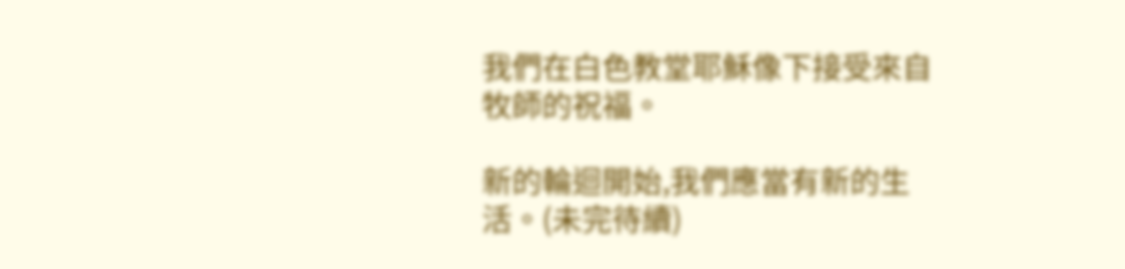我們在白色教堂耶穌像下接受來自牧師的祝福。

新的輪迴開始,我們應當有新的生活。(未完待續)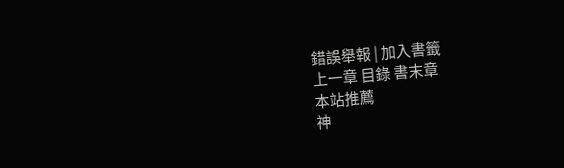錯誤舉報 | 加入書籤
上一章 目錄 書末章
本站推薦
神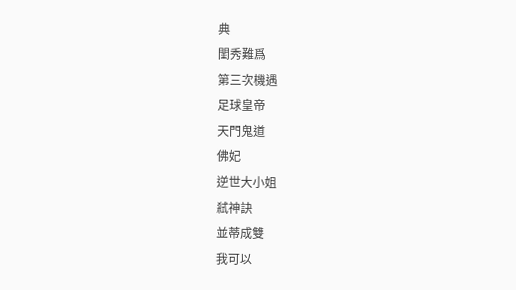典
閨秀難爲
第三次機遇
足球皇帝
天門鬼道
佛妃
逆世大小姐
弒神訣
並蒂成雙
我可以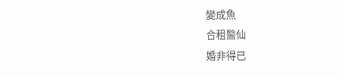變成魚
合租醫仙
婚非得已